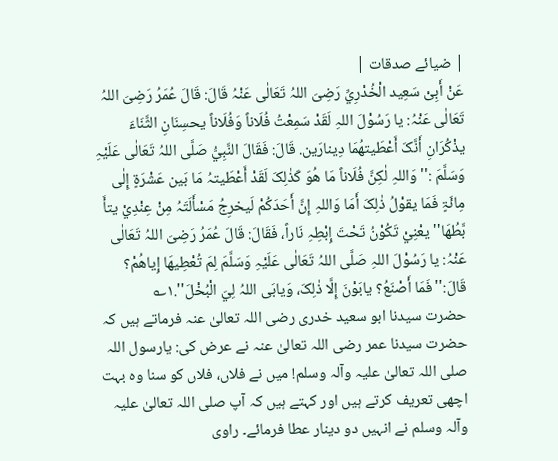| ضیائے صدقات |
عَنْ أَبِیْ سَعِيد الْخُدْرِيِّ رَضِیَ اللہُ تَعَالٰی عَنْہُ قَالَ: قَالَ عُمَرُ رَضِیَ اللہُ تَعَالٰی عَنْہُ: يا رَسُوْلَ اللہِ لَقَدْ سَمِعْتُ فُلَاناً وَفُلَاناً يحسِنَانِ الثَّنَاءَ يذْکُرَانِ أَنَّکَ أَعْطَيتھُمَا دِينارَين. قَالَ: فَقَالَ النَّبِيُّ صَلَّی اللہُ تَعَالٰی عَلَیْہِ وَسَلَّمَ :''وَاللہِ لٰکِنَّ فُلَاناً مَا ھُوَ کَذٰلِکَ لَقَدْ أَعْطَيتہُ مَا بَين عَشْرَۃٍ إِلٰی مِائَۃٍ فَمَا يقوْلُ ذٰلِکَ أَمَا وَاللہِ إِنَّ أَحَدَکُمْ لَيخرِجُ مَسْأَلَتَہُ مِنْ عِنْدِيْ يتأَ بَّطُھَا'' يعْنِيْ تَکُوْنُ تَحْتَ إِبْطِہِ نَاراً، فَقَالَ: قَالَ عُمَرُ رَضِیَ اللہُ تَعَالٰی عَنْہُ: يا رَسُوْلَ اللہِ صَلَّی اللہُ تَعَالٰی عَلَیْہِ وَسَلَّمَ لِمَ تُعْطِيھَا إِياھُمْ؟ قَالَ:''فَمَا أَصْنَعُ؟ يابَوْنَ إِلَّا ذٰلِکَ، وَيابَی اللہُ لِيَ الْبُخْلَ''.۱؎
حضرت سیدنا ابو سعید خدری رضی اللہ تعالیٰ عنہ فرماتے ہیں کہ حضرت سیدنا عمر رضی اللہ تعالیٰ عنہ نے عرض کی: یارسول اللہ صلی اللہ تعالیٰ علیہ وآلہ وسلم! میں نے فلاں، فلاں کو سنا وہ بہت اچھی تعریف کرتے ہیں اور کہتے ہیں کہ آپ صلی اللہ تعالیٰ علیہ وآلہ وسلم نے انہیں دو دینار عطا فرمائے۔ راوی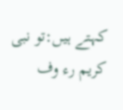کہتے ہیں:تو نبی کریم رء وف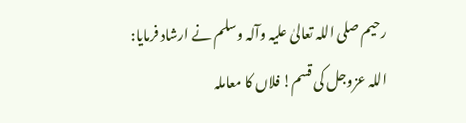رحیم صلی اللہ تعالیٰ علیہ وآلہ وسلم نے ارشاد فرمایا: اللہ عزوجل کی قسم! فلاں کا معاملہ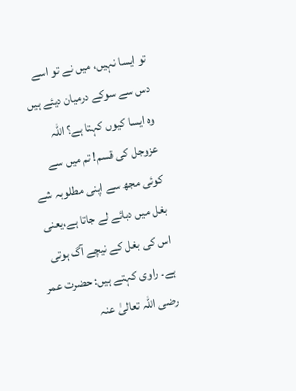تو ایسا نہیں، میں نے تو اسے دس سے سوکے درمیان دیئے ہیں وہ ایسا کیوں کہتا ہے؟ اللہ عزوجل کی قسم! تم میں سے کوئی مجھ سے اپنی مطلوبہ شے بغل میں دبائے لے جاتا ہے،یعنی اس کی بغل کے نیچے آگ ہوتی ہے۔ راوی کہتے ہیں: حضرت عمر رضی اللہ تعالیٰ عنہ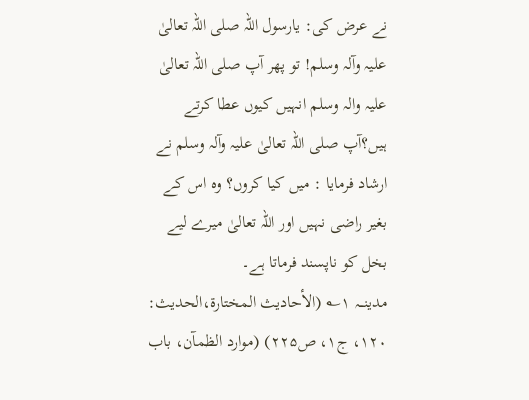نے عرض کی: یارسول اللہ صلی اللہ تعالیٰ علیہ وآلہ وسلم! تو پھر آپ صلی اللہ تعالیٰ علیہ والہ وسلم انہیں کیوں عطا کرتے ہیں؟آپ صلی اللہ تعالیٰ علیہ وآلہ وسلم نے ارشاد فرمایا : میں کیا کروں؟ وہ اس کے بغیر راضی نہیں اور اللہ تعالیٰ میرے ليے بخل کو ناپسند فرماتا ہے۔
مدینـــہ ۱؎ (الأحاديث المختارۃ،الحديث: ۱۲۰، ج۱، ص۲۲۵) (موارد الظمآن، باب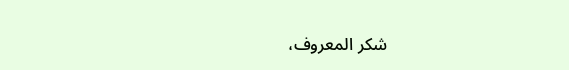شکر المعروف،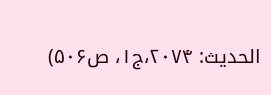الحديث: ۲۰۷۴،ج۱، ص۵۰۶)